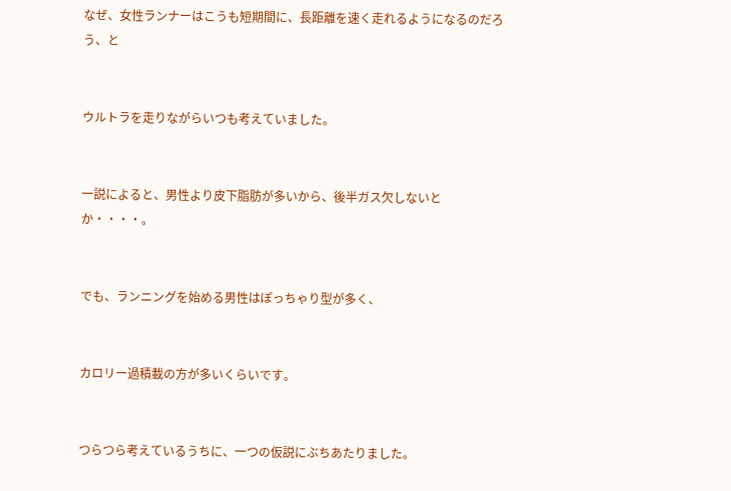なぜ、女性ランナーはこうも短期間に、長距離を速く走れるようになるのだろう、と


ウルトラを走りながらいつも考えていました。


一説によると、男性より皮下脂肪が多いから、後半ガス欠しないとか・・・・。


でも、ランニングを始める男性はぽっちゃり型が多く、


カロリー過積載の方が多いくらいです。


つらつら考えているうちに、一つの仮説にぶちあたりました。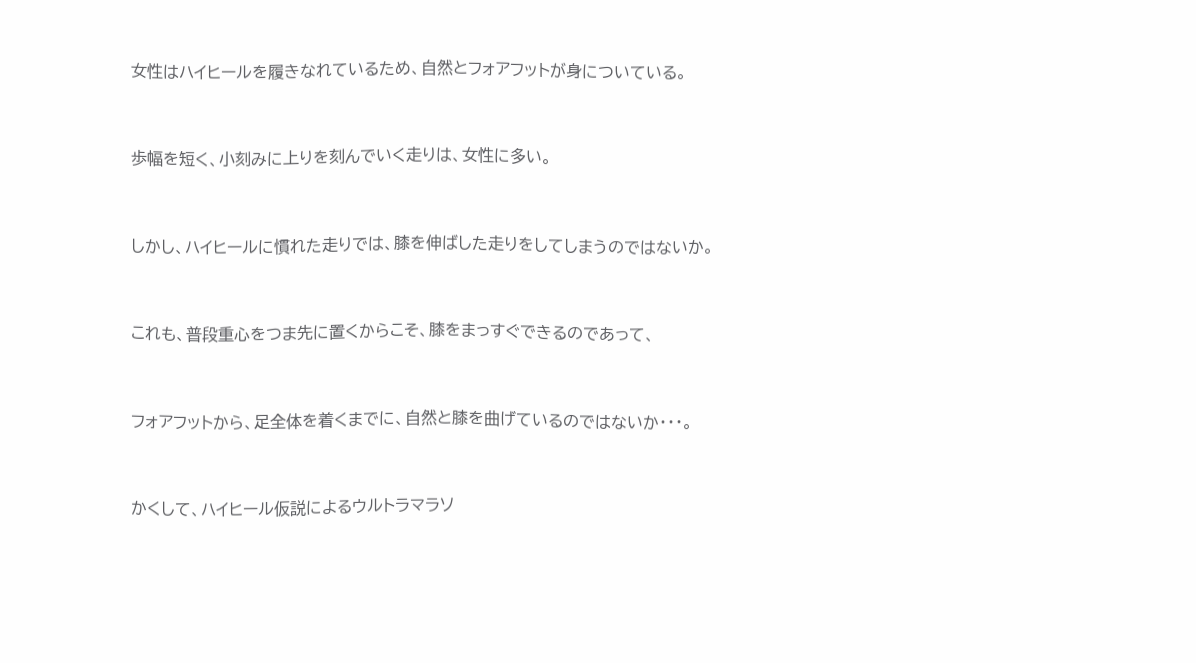女性はハイヒールを履きなれているため、自然とフォアフットが身についている。


歩幅を短く、小刻みに上りを刻んでいく走りは、女性に多い。


しかし、ハイヒールに慣れた走りでは、膝を伸ばした走りをしてしまうのではないか。


これも、普段重心をつま先に置くからこそ、膝をまっすぐできるのであって、


フォアフットから、足全体を着くまでに、自然と膝を曲げているのではないか・・・。


かくして、ハイヒール仮説によるウルトラマラソ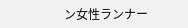ン女性ランナー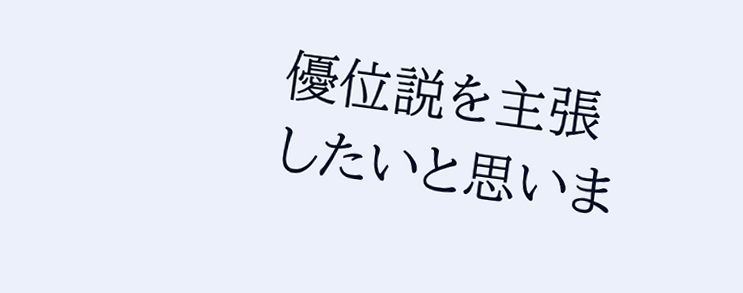優位説を主張したいと思いま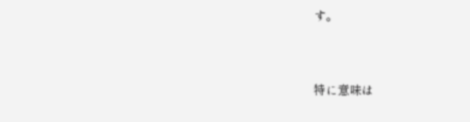す。


特に意味は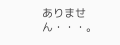ありません・・・。